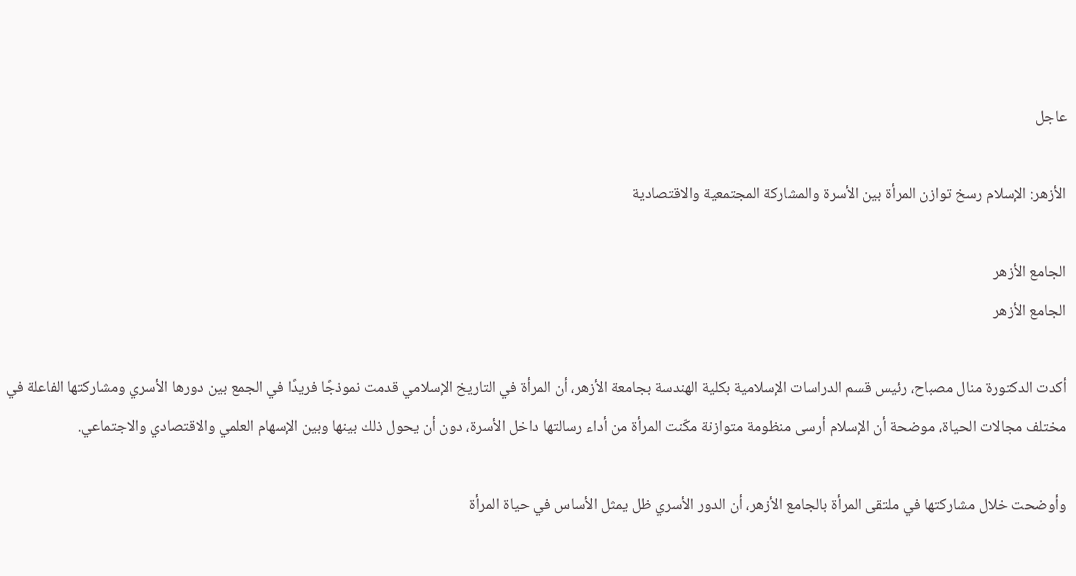عاجل

الأزهر: الإسلام رسخ توازن المرأة بين الأسرة والمشاركة المجتمعية والاقتصادية

الجامع الأزهر
الجامع الأزهر

أكدت الدكتورة منال مصباح، رئيس قسم الدراسات الإسلامية بكلية الهندسة بجامعة الأزهر، أن المرأة في التاريخ الإسلامي قدمت نموذجًا فريدًا في الجمع بين دورها الأسري ومشاركتها الفاعلة في مختلف مجالات الحياة، موضحة أن الإسلام أرسى منظومة متوازنة مكّنت المرأة من أداء رسالتها داخل الأسرة، دون أن يحول ذلك بينها وبين الإسهام العلمي والاقتصادي والاجتماعي.

وأوضحت خلال مشاركتها في ملتقى المرأة بالجامع الأزهر، أن الدور الأسري ظل يمثل الأساس في حياة المرأة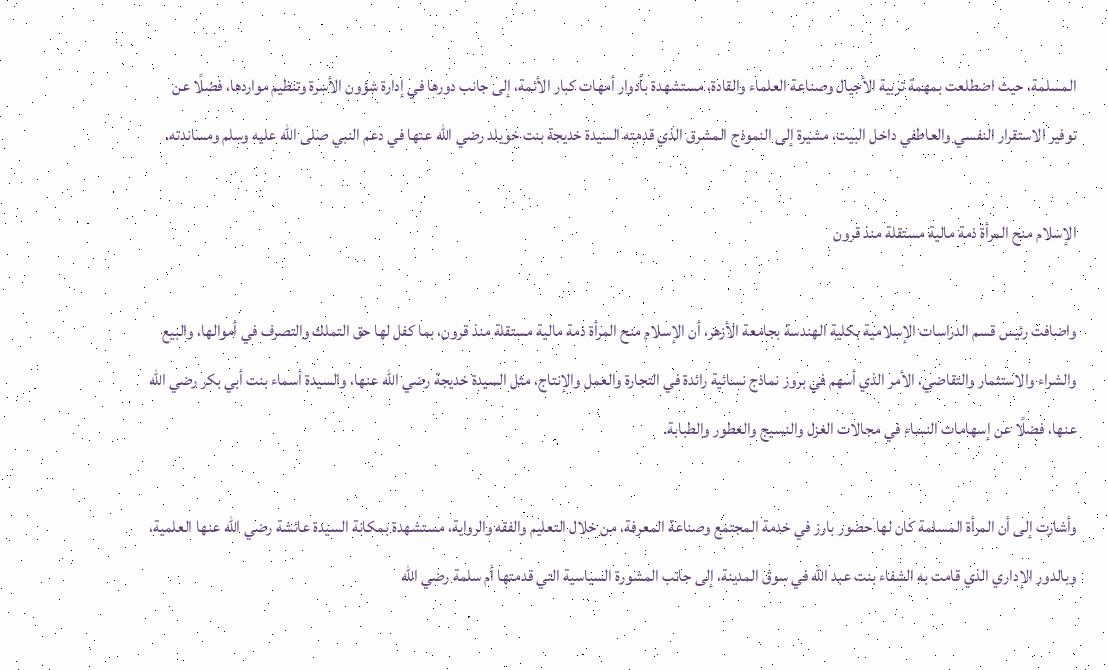المسلمة، حيث اضطلعت بمهمة تربية الأجيال وصناعة العلماء والقادة، مستشهدة بأدوار أمهات كبار الأئمة، إلى جانب دورها في إدارة شؤون الأسرة وتنظيم مواردها، فضلًا عن توفير الاستقرار النفسي والعاطفي داخل البيت، مشيرة إلى النموذج المشرق الذي قدمته السيدة خديجة بنت خويلد رضي الله عنها في دعم النبي صلى الله عليه وسلم ومساندته.

الإسلام منح المرأة ذمة مالية مستقلة منذ قرون

واضافت رئيس قسم الدراسات الإسلامية بكلية الهندسة بجامعة الأزهر، أن الإسلام منح المرأة ذمة مالية مستقلة منذ قرون، بما كفل لها حق التملك والتصرف في أموالها، والبيع والشراء والاستثمار والتقاضي، الأمر الذي أسهم في بروز نماذج نسائية رائدة في التجارة والعمل والإنتاج، مثل السيدة خديجة رضي الله عنها، والسيدة أسماء بنت أبي بكر رضي الله عنها، فضلًا عن إسهامات النساء في مجالات الغزل والنسيج والعطور والطبابة.

وأشارت إلى أن المرأة المسلمة كان لها حضور بارز في خدمة المجتمع وصناعة المعرفة، من خلال التعليم والفقه والرواية، مستشهدة بمكانة السيدة عائشة رضي الله عنها العلمية، وبالدور الإداري الذي قامت به الشفاء بنت عبد الله في سوق المدينة، إلى جانب المشورة السياسية التي قدمتها أم سلمة رضي الله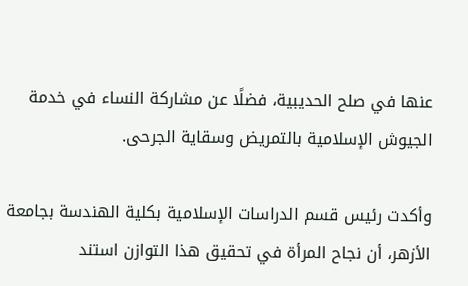عنها في صلح الحديبية، فضلًا عن مشاركة النساء في خدمة الجيوش الإسلامية بالتمريض وسقاية الجرحى.

وأكدت رئيس قسم الدراسات الإسلامية بكلية الهندسة بجامعة الأزهر، أن نجاح المرأة في تحقيق هذا التوازن استند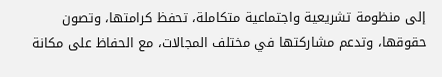إلى منظومة تشريعية واجتماعية متكاملة، تحفظ كرامتها، وتصون حقوقها، وتدعم مشاركتها في مختلف المجالات، مع الحفاظ على مكانة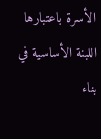الأسرة باعتبارها اللبنة الأساسية في بناء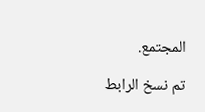المجتمع.

تم نسخ الرابط